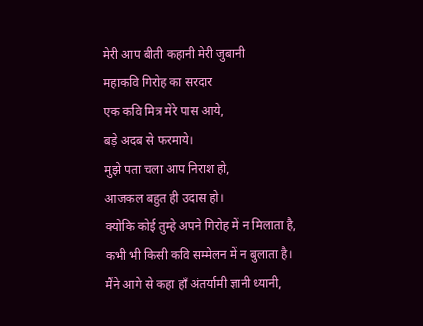मेरी आप बीती कहानी मेरी जुबानी
महाकवि गिरोह का सरदार
एक कवि मित्र मेरे पास आये,
बड़े अदब से फरमाये।
मुझे पता चला आप निराश हो,
आजकल बहुत ही उदास हो।
क्योकि कोई तुम्हे अपने गिरोह में न मिलाता है,
कभी भी किसी कवि सम्मेलन में न बुलाता है।
मैंने आगे से कहा हाँ अंतर्यामी ज्ञानी ध्यानी,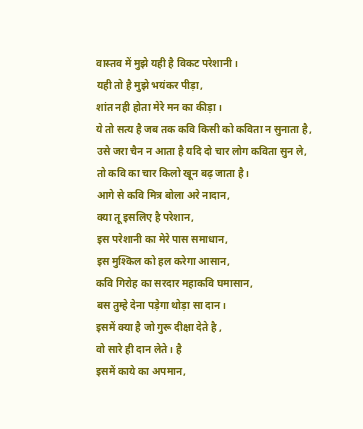वास्तव में मुझे यही है विकट परेशानी।
यही तो है मुझे भयंकर पीड़ा,
शांत नही होता मेरे मन का कीड़ा।
ये तो सत्य है जब तक कवि किसी को कविता न सुनाता है,
उसे जरा चैन न आता है यदि दो चार लोग कविता सुन ले,
तो कवि का चार किलो खून बढ़ जाता है।
आगे से कवि मित्र बोला अरे नादान,
क्या तू इसलिए है परेशान,
इस परेशानी का मेरे पास समाधान,
इस मुश्किल को हल करेगा आसान,
कवि गिरोह का सरदार महाकवि घमासान,
बस तुम्हे देना पड़ेगा थोड़ा सा दान।
इसमें क्या है जो गुरू दीक्षा देते है ,
वो सारे ही दान लेते। है
इसमें काये का अपमान,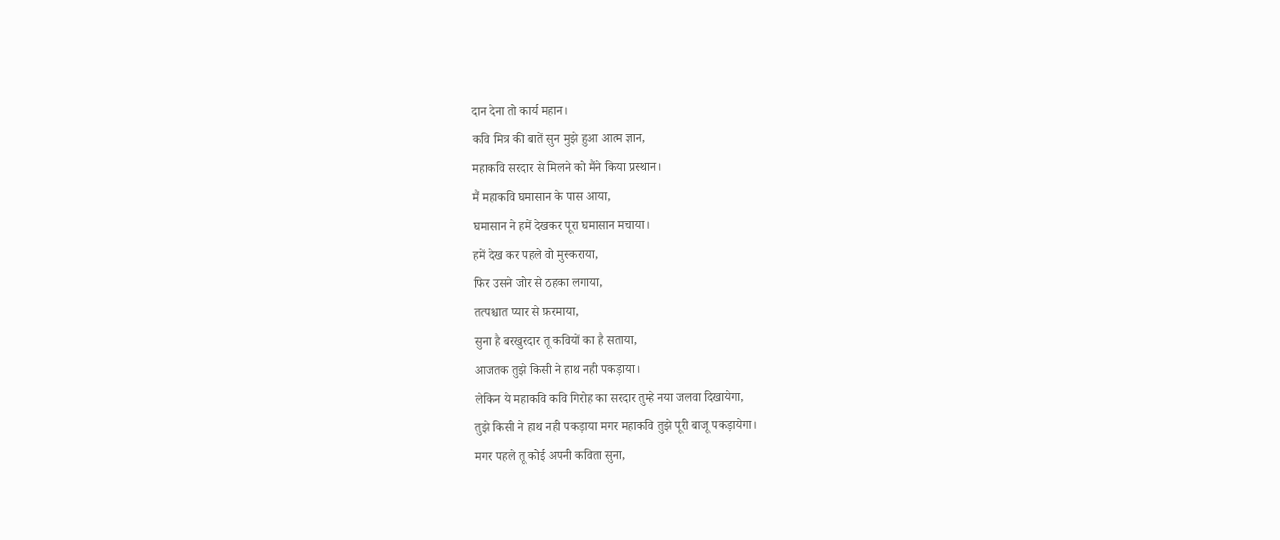दान देना तो कार्य महान।
कवि मित्र की बातें सुन मुझे हुआ आत्म ज्ञान,
महाकवि सरदार से मिलने को मैंने किया प्रस्थान।
मैं महाकवि घमासान के पास आया,
घमासान ने हमें देखकर पूरा घमासान मचाया।
हमें देख कर पहले वो मुस्कराया,
फिर उसने जोर से ठहका लगाया,
तत्पश्चात प्यार से फ़रमाया,
सुना है बरखुरदार तू कवियों का है सताया,
आजतक तुझे किसी ने हाथ नही पकड़ाया।
लेकिन ये महाकवि कवि गिरोह का सरदार तुम्हे नया जलवा दिखायेगा,
तुझे किसी ने हाथ नही पकड़ाया मगर महाकवि तुझे पूरी बाजू पकड़ायेगा।
मगर पहले तू कोई अपनी कविता सुना,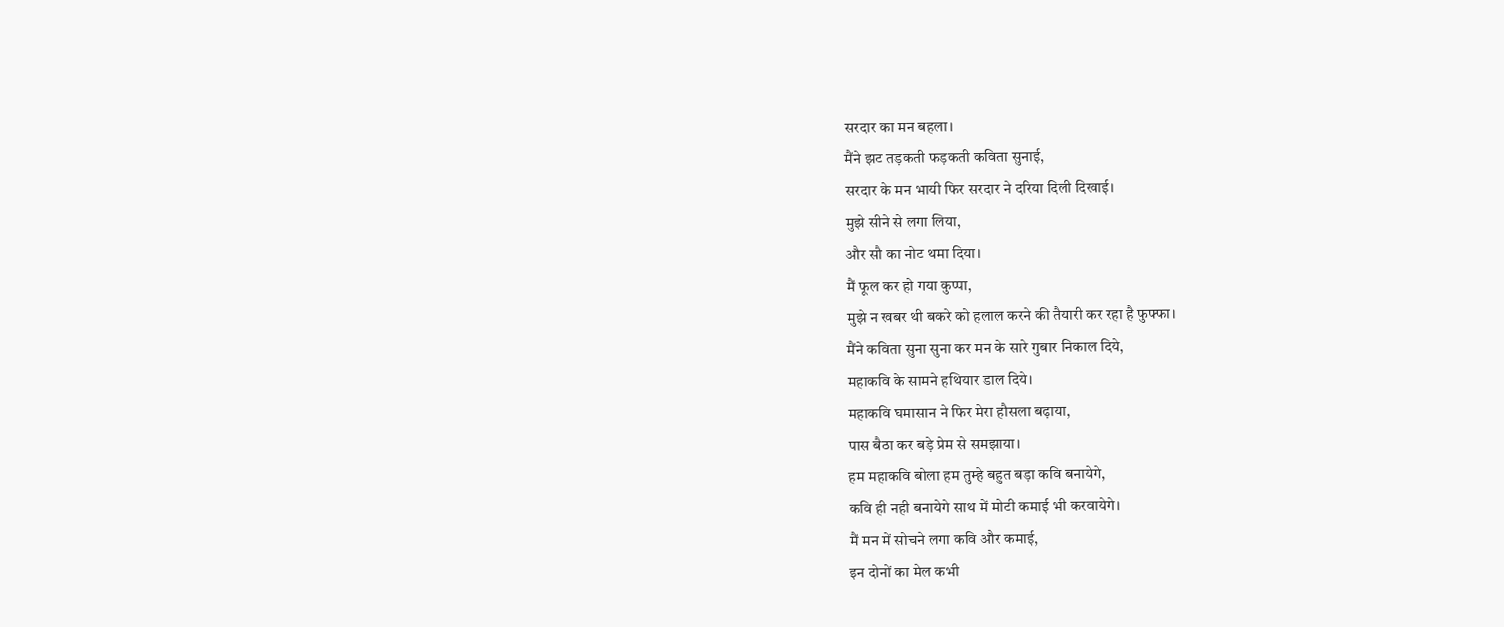सरदार का मन बहला।
मैंने झट तड़कती फड़कती कविता सुनाई,
सरदार के मन भायी फिर सरदार ने दरिया दिली दिखाई।
मुझे सीने से लगा लिया,
और सौ का नोट थमा दिया।
मैं फूल कर हो गया कुप्पा,
मुझे न खबर थी बकरे को हलाल करने की तैयारी कर रहा है फुफ्फा।
मैंने कविता सुना सुना कर मन के सारे गुबार निकाल दिये,
महाकवि के सामने हथियार डाल दिये।
महाकवि घमासान ने फिर मेरा हौसला बढ़ाया,
पास बैठा कर बड़े प्रेम से समझाया।
हम महाकवि बोला हम तुम्हे बहुत बड़ा कवि बनायेगे,
कवि ही नही बनायेगे साथ में मोटी कमाई भी करवायेगे।
मैं मन में सोचने लगा कवि और कमाई,
इन दोनों का मेल कभी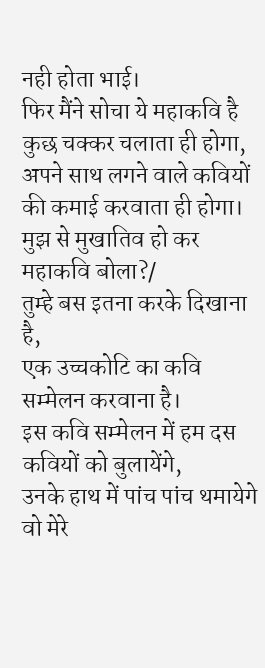नही होता भाई।
फिर मैंने सोचा ये महाकवि है कुछ चक्कर चलाता ही होगा,
अपने साथ लगने वाले कवियों की कमाई करवाता ही होगा।
मुझ से मुखातिव हो कर महाकवि बोला?/
तुम्हे बस इतना करके दिखाना है,
एक उच्चकोटि का कवि सम्मेलन करवाना है।
इस कवि सम्मेलन में हम दस कवियों को बुलायेंगे,
उनके हाथ में पांच पांच थमायेगे वो मेरे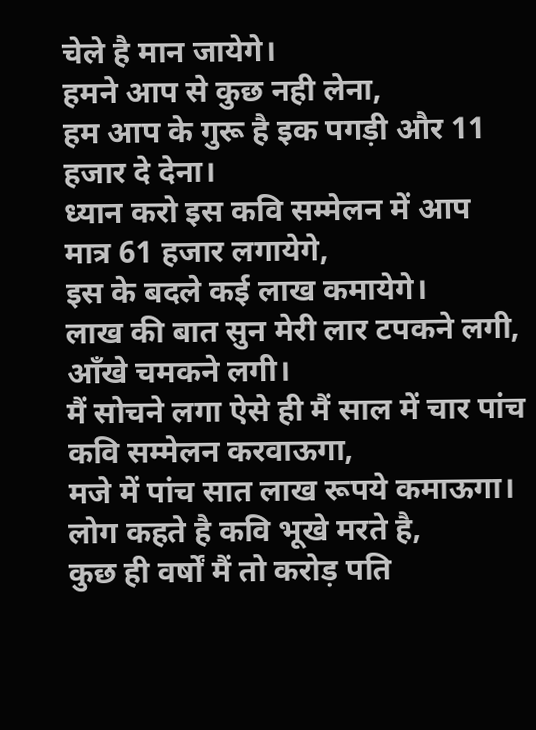चेले है मान जायेगे।
हमने आप से कुछ नही लेना,
हम आप के गुरू है इक पगड़ी और 11 हजार दे देना।
ध्यान करो इस कवि सम्मेलन में आप मात्र 61 हजार लगायेगे,
इस के बदले कई लाख कमायेगे।
लाख की बात सुन मेरी लार टपकने लगी,
आँखे चमकने लगी।
मैं सोचने लगा ऐसे ही मैं साल में चार पांच कवि सम्मेलन करवाऊगा,
मजे में पांच सात लाख रूपये कमाऊगा।
लोग कहते है कवि भूखे मरते है,
कुछ ही वर्षों मैं तो करोड़ पति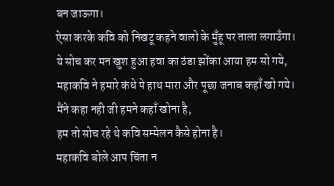बन जाऊगा।
ऐसा करके कवि को निखटू कहने वालो के मुँहू पर ताला लगाउँगा।
ये सोच कर मन खुश हुआ हवा का ठंडा झोंका आया हम सो गये,
महाकवि ने हमारे कंधे पे हाथ मारा और पूछा जनाब कहाँ खो गये।
मैंने कहा नही जी हमने कहाँ खोना है,
हम तो सोच रहे थे कवि सम्मेलन कैसे होना है।
महाकवि बोले आप चिंता न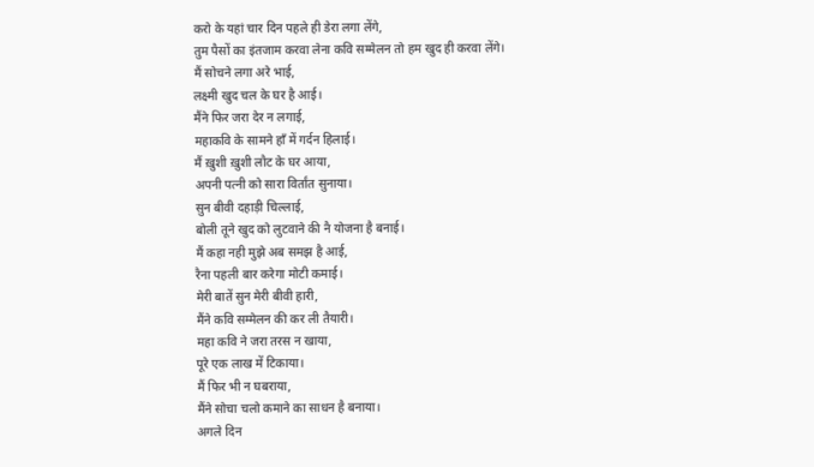करो के यहां चार दिन पहले ही डेरा लगा लेंगे,
तुम पैसों का इंतजाम करवा लेना कवि सम्मेलन तो हम खुद ही करवा लेंगे।
मैं सोचने लगा अरे भाई,
लक्ष्मी खुद चल के घर है आई।
मैंने फिर जरा देर न लगाई,
महाकवि के सामने हाँ में गर्दन हिलाई।
मैं ख़ुशी ख़ुशी लौट के घर आया,
अपनी पत्नी को सारा विर्तांत सुनाया।
सुन बीवी दहाड़ी चिल्लाई,
बोली तूने खुद को लुटवाने की नै योजना है बनाई।
मैं कहा नही मुझे अब समझ है आई,
रैना पहली बार करेगा मोटी कमाई।
मेरी बातें सुन मेरी बीवी हारी,
मैंने कवि सम्मेलन की कर ली तैयारी।
महा कवि ने जरा तरस न खाया,
पूरे एक लाख में टिकाया।
मैं फिर भी न घबराया,
मैंने सोचा चलो कमाने का साधन है बनाया।
अगले दिन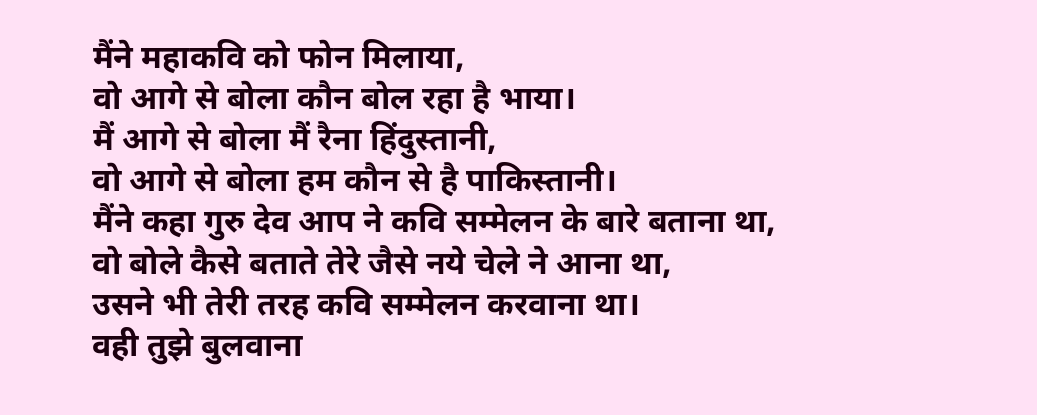मैंने महाकवि को फोन मिलाया,
वो आगे से बोला कौन बोल रहा है भाया।
मैं आगे से बोला मैं रैना हिंदुस्तानी,
वो आगे से बोला हम कौन से है पाकिस्तानी।
मैंने कहा गुरु देव आप ने कवि सम्मेलन के बारे बताना था,
वो बोले कैसे बताते तेरे जैसे नये चेले ने आना था,
उसने भी तेरी तरह कवि सम्मेलन करवाना था।
वही तुझे बुलवाना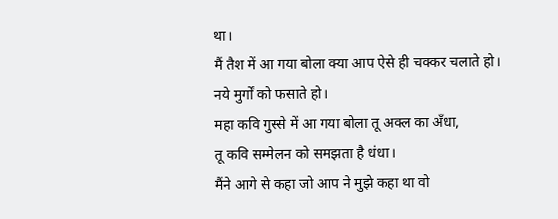था।
मैं तैश में आ गया बोला क्या आप ऐसे ही चक्कर चलाते हो।
नये मुर्गों को फसाते हो।
महा कवि गुस्से में आ गया बोला तू अक्ल का अँधा,
तू कवि सम्मेलन को समझता है धंधा।
मैंने आगे से कहा जो आप ने मुझे कहा था वो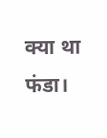क्या था फंडा।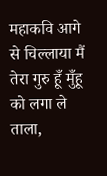महाकवि आगे से चिल्लाया मैं तेरा गुरु हूँ मुँहू को लगा ले ताला,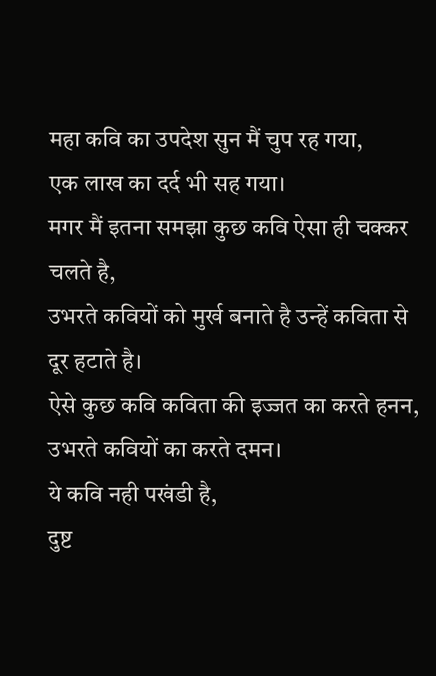महा कवि का उपदेश सुन मैं चुप रह गया,
एक लाख का दर्द भी सह गया।
मगर मैं इतना समझा कुछ कवि ऐसा ही चक्कर चलते है,
उभरते कवियों को मुर्ख बनाते है उन्हें कविता से दूर हटाते है।
ऐसे कुछ कवि कविता की इज्जत का करते हनन,
उभरते कवियों का करते दमन।
ये कवि नही पखंडी है,
दुष्ट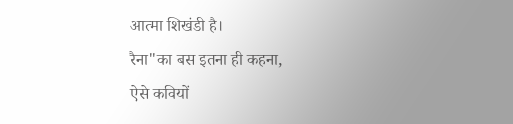आत्मा शिखंडी है।
रैना"का बस इतना ही कहना,
ऐसे कवियों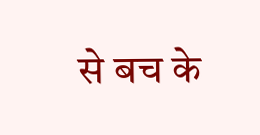से बच के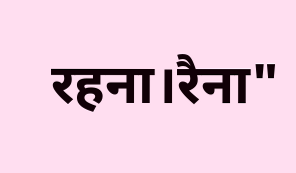रहना।रैना"